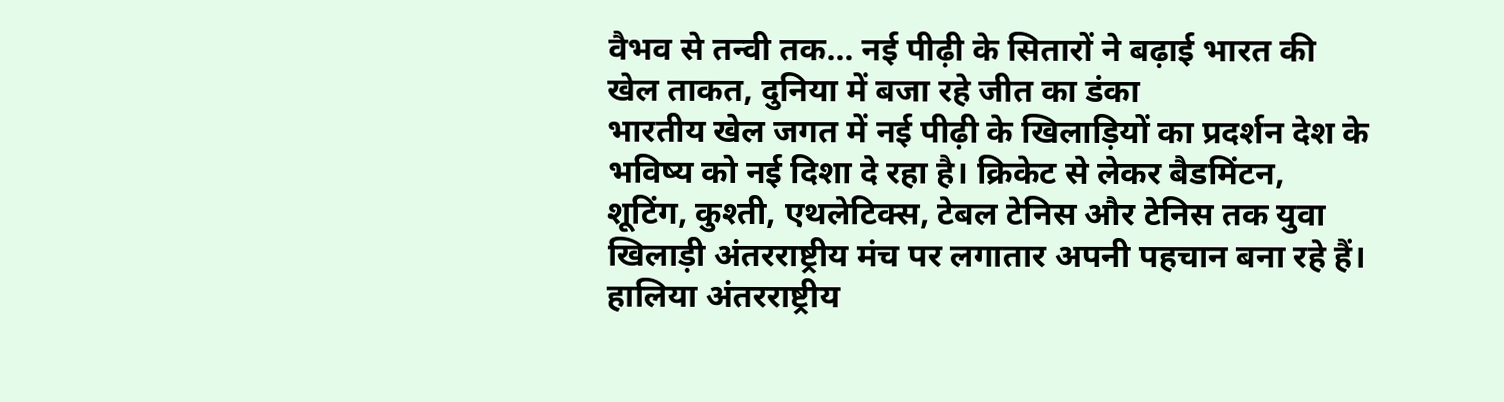वैभव से तन्वी तक… नई पीढ़ी के सितारों ने बढ़ाई भारत की खेल ताकत, दुनिया में बजा रहे जीत का डंका
भारतीय खेल जगत में नई पीढ़ी के खिलाड़ियों का प्रदर्शन देश के भविष्य को नई दिशा दे रहा है। क्रिकेट से लेकर बैडमिंटन, शूटिंग, कुश्ती, एथलेटिक्स, टेबल टेनिस और टेनिस तक युवा खिलाड़ी अंतरराष्ट्रीय मंच पर लगातार अपनी पहचान बना रहे हैं। हालिया अंतरराष्ट्रीय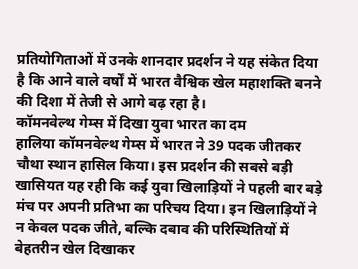प्रतियोगिताओं में उनके शानदार प्रदर्शन ने यह संकेत दिया है कि आने वाले वर्षों में भारत वैश्विक खेल महाशक्ति बनने की दिशा में तेजी से आगे बढ़ रहा है।
कॉमनवेल्थ गेम्स में दिखा युवा भारत का दम
हालिया कॉमनवेल्थ गेम्स में भारत ने 39 पदक जीतकर चौथा स्थान हासिल किया। इस प्रदर्शन की सबसे बड़ी खासियत यह रही कि कई युवा खिलाड़ियों ने पहली बार बड़े मंच पर अपनी प्रतिभा का परिचय दिया। इन खिलाड़ियों ने न केवल पदक जीते, बल्कि दबाव की परिस्थितियों में बेहतरीन खेल दिखाकर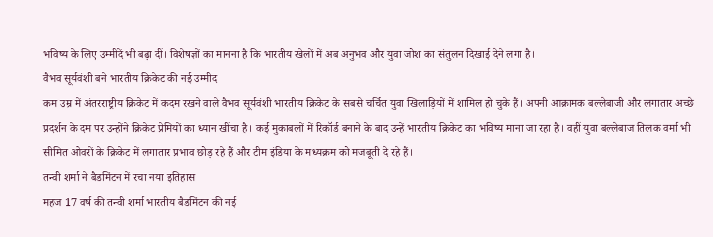भविष्य के लिए उम्मीदें भी बढ़ा दीं। विशेषज्ञों का मानना है कि भारतीय खेलों में अब अनुभव और युवा जोश का संतुलन दिखाई देने लगा है।
वैभव सूर्यवंशी बने भारतीय क्रिकेट की नई उम्मीद
कम उम्र में अंतरराष्ट्रीय क्रिकेट में कदम रखने वाले वैभव सूर्यवंशी भारतीय क्रिकेट के सबसे चर्चित युवा खिलाड़ियों में शामिल हो चुके हैं। अपनी आक्रामक बल्लेबाजी और लगातार अच्छे प्रदर्शन के दम पर उन्होंने क्रिकेट प्रेमियों का ध्यान खींचा है। कई मुकाबलों में रिकॉर्ड बनाने के बाद उन्हें भारतीय क्रिकेट का भविष्य माना जा रहा है। वहीं युवा बल्लेबाज तिलक वर्मा भी सीमित ओवरों के क्रिकेट में लगातार प्रभाव छोड़ रहे हैं और टीम इंडिया के मध्यक्रम को मजबूती दे रहे हैं।
तन्वी शर्मा ने बैडमिंटन में रचा नया इतिहास
महज 17 वर्ष की तन्वी शर्मा भारतीय बैडमिंटन की नई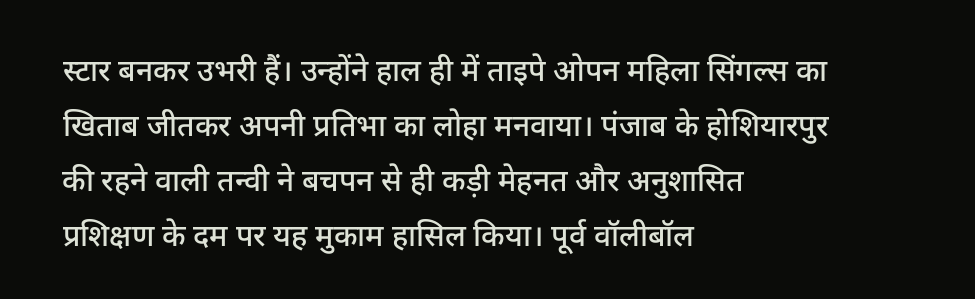स्टार बनकर उभरी हैं। उन्होंने हाल ही में ताइपे ओपन महिला सिंगल्स का खिताब जीतकर अपनी प्रतिभा का लोहा मनवाया। पंजाब के होशियारपुर की रहने वाली तन्वी ने बचपन से ही कड़ी मेहनत और अनुशासित प्रशिक्षण के दम पर यह मुकाम हासिल किया। पूर्व वॉलीबॉल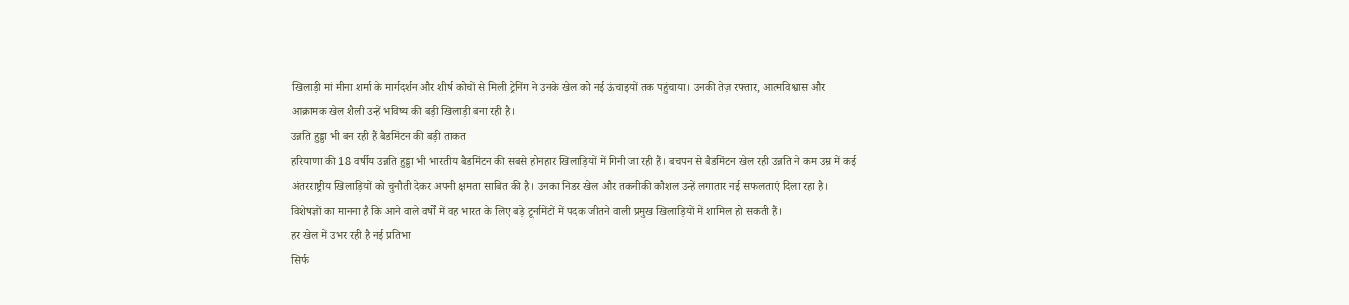खिलाड़ी मां मीना शर्मा के मार्गदर्शन और शीर्ष कोचों से मिली ट्रेनिंग ने उनके खेल को नई ऊंचाइयों तक पहुंचाया। उनकी तेज़ रफ्तार, आत्मविश्वास और आक्रामक खेल शैली उन्हें भविष्य की बड़ी खिलाड़ी बना रही है।
उन्नति हुड्डा भी बन रही हैं बैडमिंटन की बड़ी ताकत
हरियाणा की 18 वर्षीय उन्नति हुड्डा भी भारतीय बैडमिंटन की सबसे होनहार खिलाड़ियों में गिनी जा रही हैं। बचपन से बैडमिंटन खेल रही उन्नति ने कम उम्र में कई अंतरराष्ट्रीय खिलाड़ियों को चुनौती देकर अपनी क्षमता साबित की है। उनका निडर खेल और तकनीकी कौशल उन्हें लगातार नई सफलताएं दिला रहा है। विशेषज्ञों का मानना है कि आने वाले वर्षों में वह भारत के लिए बड़े टूर्नामेंटों में पदक जीतने वाली प्रमुख खिलाड़ियों में शामिल हो सकती हैं।
हर खेल में उभर रही है नई प्रतिभा
सिर्फ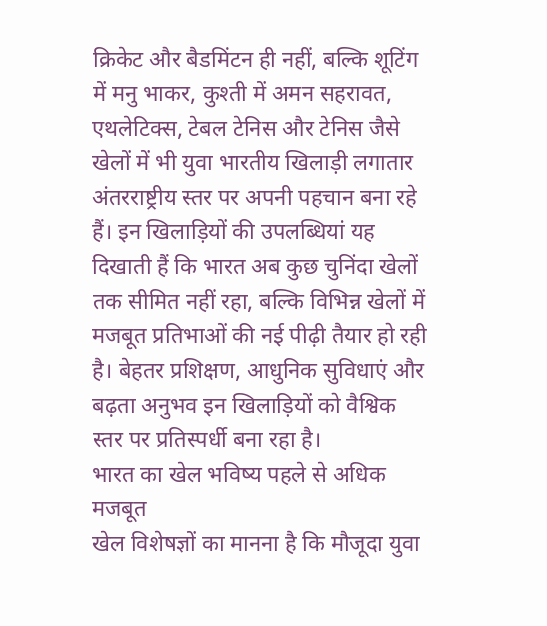क्रिकेट और बैडमिंटन ही नहीं, बल्कि शूटिंग में मनु भाकर, कुश्ती में अमन सहरावत, एथलेटिक्स, टेबल टेनिस और टेनिस जैसे खेलों में भी युवा भारतीय खिलाड़ी लगातार अंतरराष्ट्रीय स्तर पर अपनी पहचान बना रहे हैं। इन खिलाड़ियों की उपलब्धियां यह दिखाती हैं कि भारत अब कुछ चुनिंदा खेलों तक सीमित नहीं रहा, बल्कि विभिन्न खेलों में मजबूत प्रतिभाओं की नई पीढ़ी तैयार हो रही है। बेहतर प्रशिक्षण, आधुनिक सुविधाएं और बढ़ता अनुभव इन खिलाड़ियों को वैश्विक स्तर पर प्रतिस्पर्धी बना रहा है।
भारत का खेल भविष्य पहले से अधिक मजबूत
खेल विशेषज्ञों का मानना है कि मौजूदा युवा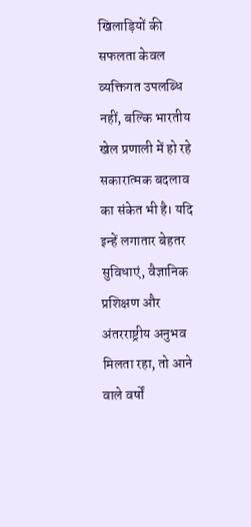खिलाड़ियों की सफलता केवल व्यक्तिगत उपलब्धि नहीं, बल्कि भारतीय खेल प्रणाली में हो रहे सकारात्मक बदलाव का संकेत भी है। यदि इन्हें लगातार बेहतर सुविधाएं, वैज्ञानिक प्रशिक्षण और अंतरराष्ट्रीय अनुभव मिलता रहा, तो आने वाले वर्षों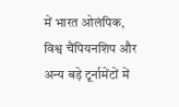में भारत ओलंपिक, विश्व चैंपियनशिप और अन्य बड़े टूर्नामेंटों में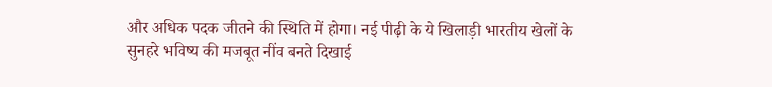और अधिक पदक जीतने की स्थिति में होगा। नई पीढ़ी के ये खिलाड़ी भारतीय खेलों के सुनहरे भविष्य की मजबूत नींव बनते दिखाई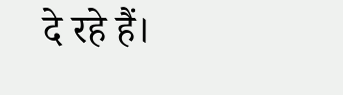दे रहे हैं।